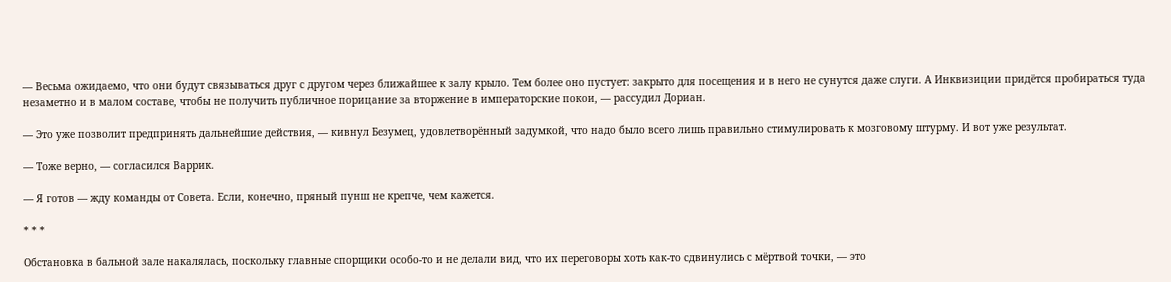— Весьма ожидаемо, что они будут связываться друг с другом через ближайшее к залу крыло. Тем более оно пустует: закрыто для посещения и в него не сунутся даже слуги. А Инквизиции придётся пробираться туда незаметно и в малом составе, чтобы не получить публичное порицание за вторжение в императорские покои, — рассудил Дориан.

— Это уже позволит предпринять дальнейшие действия, — кивнул Безумец, удовлетворённый задумкой, что надо было всего лишь правильно стимулировать к мозговому штурму. И вот уже результат.

— Тоже верно, — согласился Варрик.

— Я готов — жду команды от Совета. Если, конечно, пряный пунш не крепче, чем кажется.

* * *

Обстановка в бальной зале накалялась, поскольку главные спорщики особо-то и не делали вид, что их переговоры хоть как-то сдвинулись с мёртвой точки, — это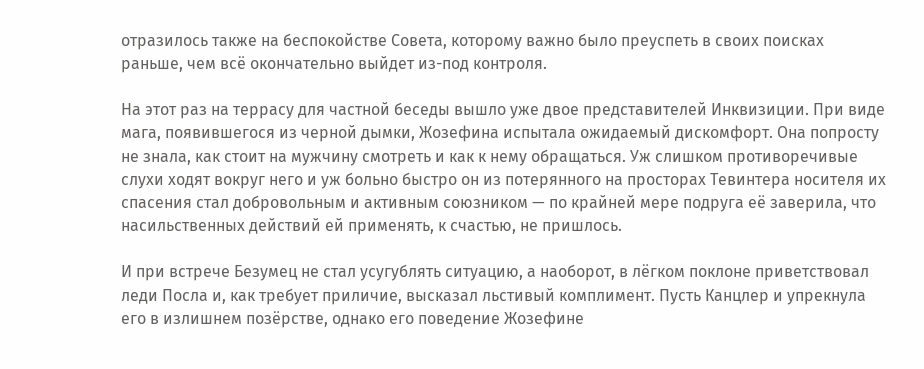отразилось также на беспокойстве Совета, которому важно было преуспеть в своих поисках раньше, чем всё окончательно выйдет из-под контроля.

На этот раз на террасу для частной беседы вышло уже двое представителей Инквизиции. При виде мага, появившегося из черной дымки, Жозефина испытала ожидаемый дискомфорт. Она попросту не знала, как стоит на мужчину смотреть и как к нему обращаться. Уж слишком противоречивые слухи ходят вокруг него и уж больно быстро он из потерянного на просторах Тевинтера носителя их спасения стал добровольным и активным союзником — по крайней мере подруга её заверила, что насильственных действий ей применять, к счастью, не пришлось.

И при встрече Безумец не стал усугублять ситуацию, а наоборот, в лёгком поклоне приветствовал леди Посла и, как требует приличие, высказал льстивый комплимент. Пусть Канцлер и упрекнула его в излишнем позёрстве, однако его поведение Жозефине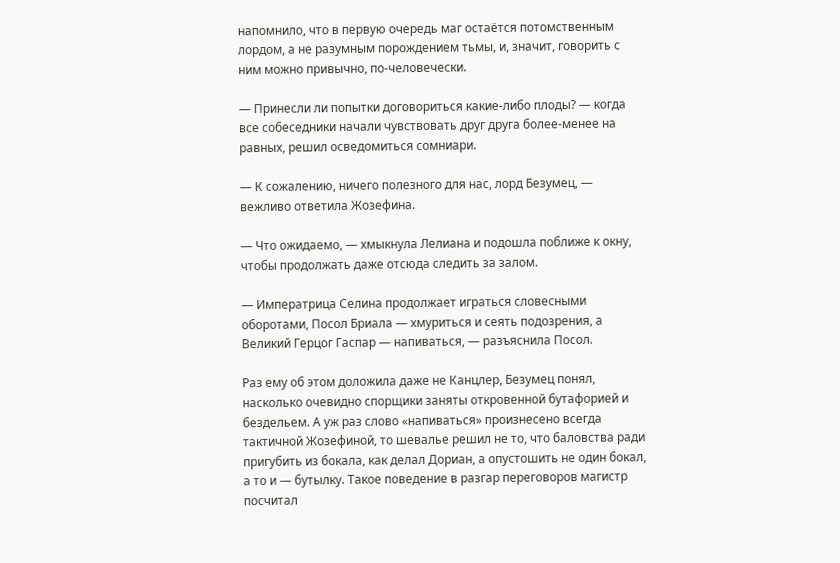напомнило, что в первую очередь маг остаётся потомственным лордом, а не разумным порождением тьмы, и, значит, говорить с ним можно привычно, по-человечески.

— Принесли ли попытки договориться какие-либо плоды? — когда все собеседники начали чувствовать друг друга более-менее на равных, решил осведомиться сомниари.

— К сожалению, ничего полезного для нас, лорд Безумец, — вежливо ответила Жозефина.

— Что ожидаемо, — хмыкнула Лелиана и подошла поближе к окну, чтобы продолжать даже отсюда следить за залом.

— Императрица Селина продолжает играться словесными оборотами, Посол Бриала — хмуриться и сеять подозрения, а Великий Герцог Гаспар — напиваться, — разъяснила Посол.

Раз ему об этом доложила даже не Канцлер, Безумец понял, насколько очевидно спорщики заняты откровенной бутафорией и бездельем. А уж раз слово «напиваться» произнесено всегда тактичной Жозефиной, то шевалье решил не то, что баловства ради пригубить из бокала, как делал Дориан, а опустошить не один бокал, а то и — бутылку. Такое поведение в разгар переговоров магистр посчитал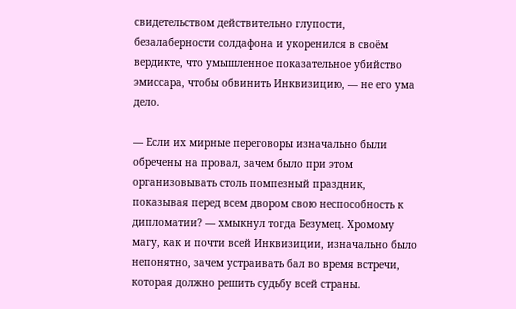свидетельством действительно глупости, безалаберности солдафона и укоренился в своём вердикте, что умышленное показательное убийство эмиссара, чтобы обвинить Инквизицию, — не его ума дело.

— Если их мирные переговоры изначально были обречены на провал, зачем было при этом организовывать столь помпезный праздник, показывая перед всем двором свою неспособность к дипломатии? — хмыкнул тогда Безумец. Хромому магу, как и почти всей Инквизиции, изначально было непонятно, зачем устраивать бал во время встречи, которая должно решить судьбу всей страны.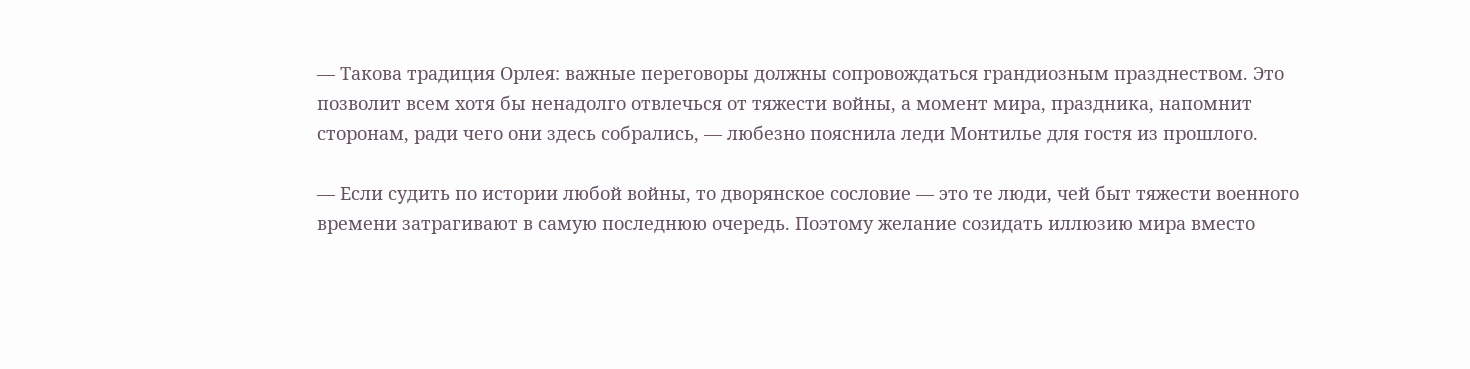— Такова традиция Орлея: важные переговоры должны сопровождаться грандиозным празднеством. Это позволит всем хотя бы ненадолго отвлечься от тяжести войны, а момент мира, праздника, напомнит сторонам, ради чего они здесь собрались, — любезно пояснила леди Монтилье для гостя из прошлого.

— Если судить по истории любой войны, то дворянское сословие — это те люди, чей быт тяжести военного времени затрагивают в самую последнюю очередь. Поэтому желание созидать иллюзию мира вместо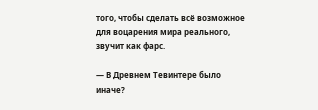того, чтобы сделать всё возможное для воцарения мира реального, звучит как фарс.

— В Древнем Тевинтере было иначе?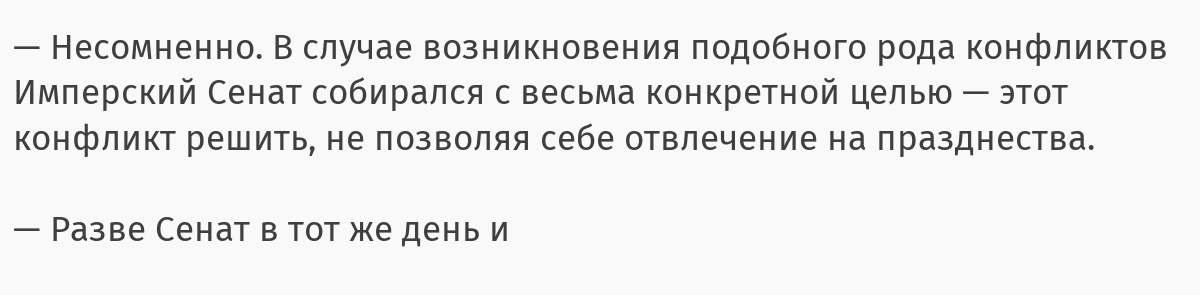— Несомненно. В случае возникновения подобного рода конфликтов Имперский Сенат собирался с весьма конкретной целью — этот конфликт решить, не позволяя себе отвлечение на празднества.

— Разве Сенат в тот же день и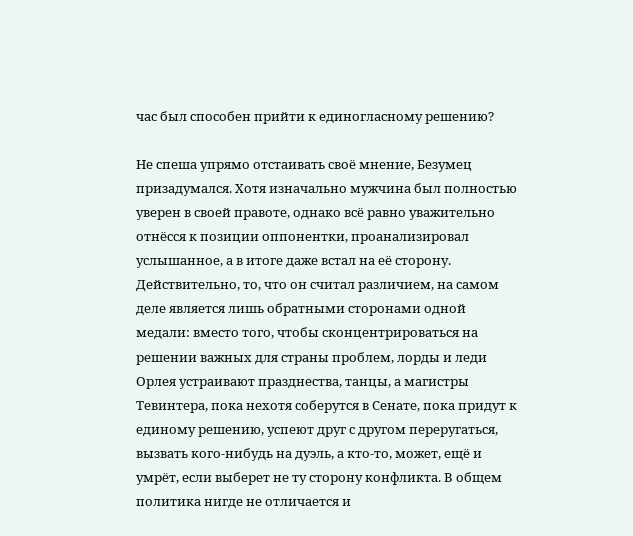час был способен прийти к единогласному решению?

Не спеша упрямо отстаивать своё мнение, Безумец призадумался. Хотя изначально мужчина был полностью уверен в своей правоте, однако всё равно уважительно отнёсся к позиции оппонентки, проанализировал услышанное, а в итоге даже встал на её сторону. Действительно, то, что он считал различием, на самом деле является лишь обратными сторонами одной медали: вместо того, чтобы сконцентрироваться на решении важных для страны проблем, лорды и леди Орлея устраивают празднества, танцы, а магистры Тевинтера, пока нехотя соберутся в Сенате, пока придут к единому решению, успеют друг с другом переругаться, вызвать кого-нибудь на дуэль, а кто-то, может, ещё и умрёт, если выберет не ту сторону конфликта. В общем политика нигде не отличается и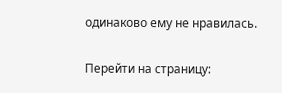одинаково ему не нравилась.

Перейти на страницу: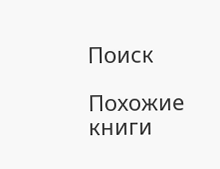Поиск

Похожие книги